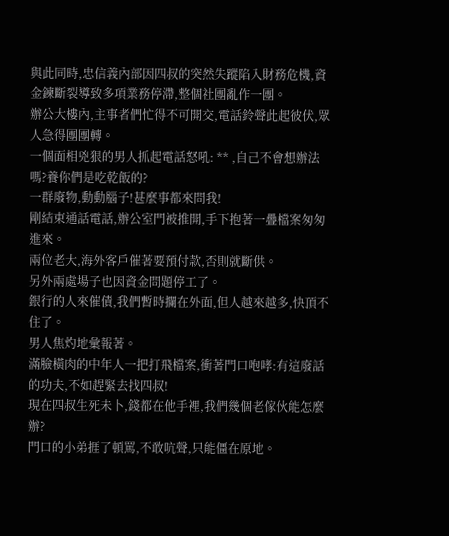與此同時,忠信義內部因四叔的突然失蹤陷入財務危機,資金鍊斷裂導致多項業務停滯,整個社團亂作一團。
辦公大樓內,主事者們忙得不可開交,電話鈴聲此起彼伏,眾人急得團團轉。
一個面相兇狠的男人抓起電話怒吼: ** ,自己不會想辦法嗎?養你們是吃乾飯的?
一群廢物,動動腦子!甚麼事都來問我!
剛結束通話電話,辦公室門被推開,手下抱著一疊檔案匆匆進來。
兩位老大,海外客戶催著要預付款,否則就斷供。
另外兩處場子也因資金問題停工了。
銀行的人來催債,我們暫時攔在外面,但人越來越多,快頂不住了。
男人焦灼地彙報著。
滿臉橫肉的中年人一把打飛檔案,衝著門口咆哮:有這廢話的功夫,不如趕緊去找四叔!
現在四叔生死未卜,錢都在他手裡,我們幾個老傢伙能怎麼辦?
門口的小弟捱了頓罵,不敢吭聲,只能僵在原地。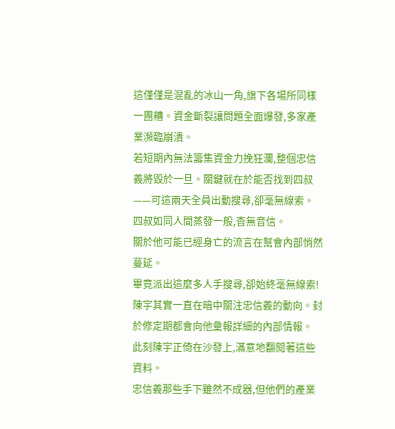這僅僅是混亂的冰山一角,旗下各場所同樣一團糟。資金斷裂讓問題全面爆發,多家產業瀕臨崩潰。
若短期內無法籌集資金力挽狂瀾,整個忠信義將毀於一旦。關鍵就在於能否找到四叔——可這兩天全員出動搜尋,卻毫無線索。
四叔如同人間蒸發一般,杳無音信。
關於他可能已經身亡的流言在幫會內部悄然蔓延。
畢竟派出這麼多人手搜尋,卻始終毫無線索!
陳宇其實一直在暗中關注忠信義的動向。封於修定期都會向他彙報詳細的內部情報。
此刻陳宇正倚在沙發上,滿意地翻閱著這些資料。
忠信義那些手下雖然不成器,但他們的產業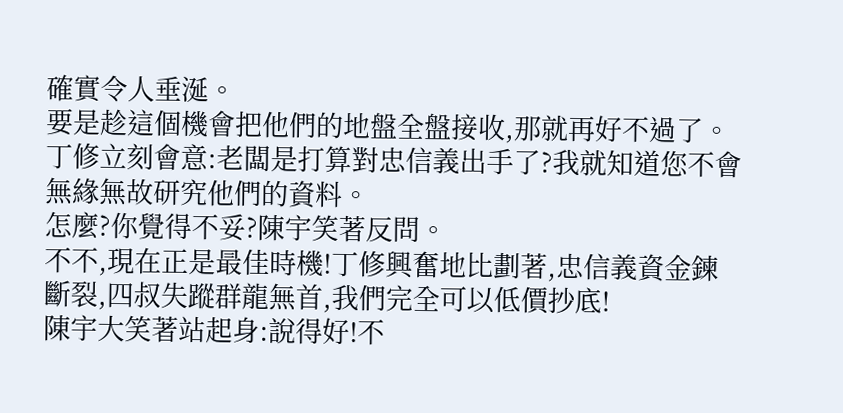確實令人垂涎。
要是趁這個機會把他們的地盤全盤接收,那就再好不過了。
丁修立刻會意:老闆是打算對忠信義出手了?我就知道您不會無緣無故研究他們的資料。
怎麼?你覺得不妥?陳宇笑著反問。
不不,現在正是最佳時機!丁修興奮地比劃著,忠信義資金鍊斷裂,四叔失蹤群龍無首,我們完全可以低價抄底!
陳宇大笑著站起身:說得好!不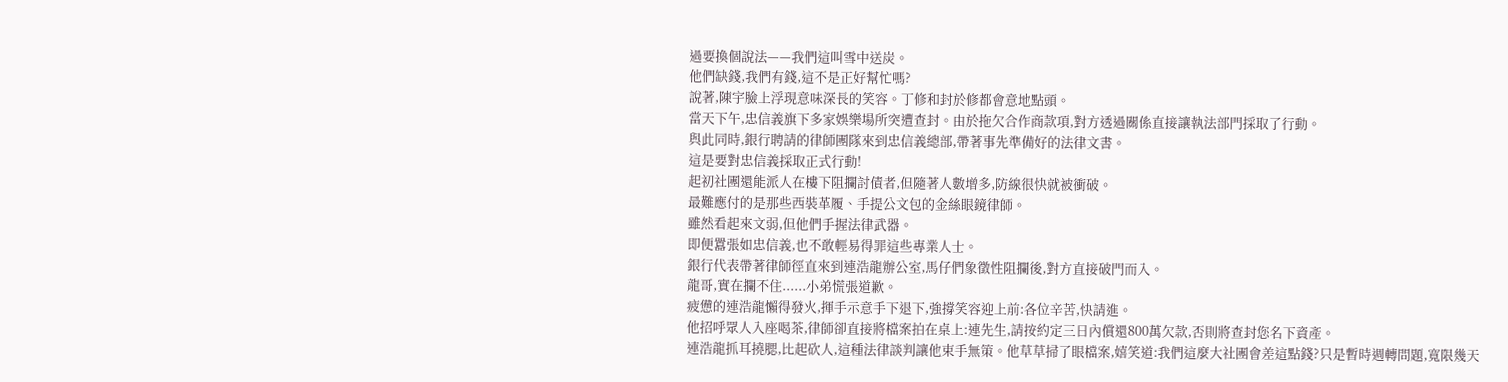過要換個說法——我們這叫雪中送炭。
他們缺錢,我們有錢,這不是正好幫忙嗎?
說著,陳宇臉上浮現意味深長的笑容。丁修和封於修都會意地點頭。
當天下午,忠信義旗下多家娛樂場所突遭查封。由於拖欠合作商款項,對方透過關係直接讓執法部門採取了行動。
與此同時,銀行聘請的律師團隊來到忠信義總部,帶著事先準備好的法律文書。
這是要對忠信義採取正式行動!
起初社團還能派人在樓下阻攔討債者,但隨著人數增多,防線很快就被衝破。
最難應付的是那些西裝革履、手提公文包的金絲眼鏡律師。
雖然看起來文弱,但他們手握法律武器。
即便囂張如忠信義,也不敢輕易得罪這些專業人士。
銀行代表帶著律師徑直來到連浩龍辦公室,馬仔們象徵性阻攔後,對方直接破門而入。
龍哥,實在攔不住......小弟慌張道歉。
疲憊的連浩龍懶得發火,揮手示意手下退下,強撐笑容迎上前:各位辛苦,快請進。
他招呼眾人入座喝茶,律師卻直接將檔案拍在桌上:連先生,請按約定三日內償還800萬欠款,否則將查封您名下資產。
連浩龍抓耳撓腮,比起砍人,這種法律談判讓他束手無策。他草草掃了眼檔案,嬉笑道:我們這麼大社團會差這點錢?只是暫時週轉問題,寬限幾天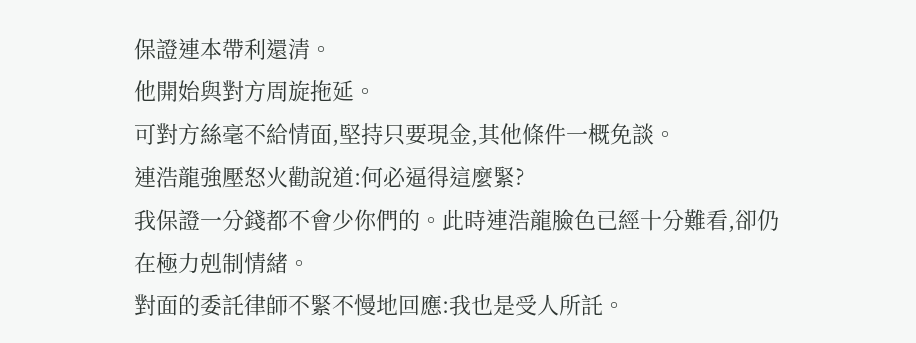保證連本帶利還清。
他開始與對方周旋拖延。
可對方絲毫不給情面,堅持只要現金,其他條件一概免談。
連浩龍強壓怒火勸說道:何必逼得這麼緊?
我保證一分錢都不會少你們的。此時連浩龍臉色已經十分難看,卻仍在極力剋制情緒。
對面的委託律師不緊不慢地回應:我也是受人所託。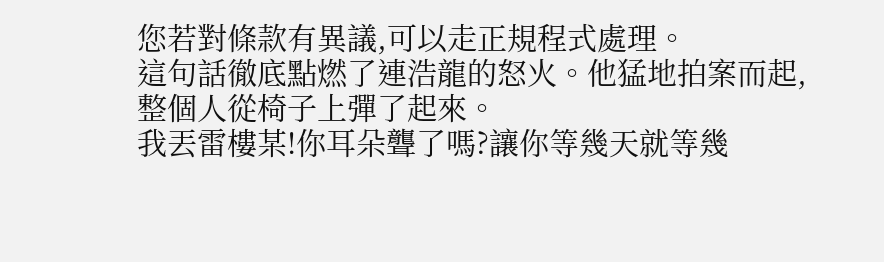您若對條款有異議,可以走正規程式處理。
這句話徹底點燃了連浩龍的怒火。他猛地拍案而起,整個人從椅子上彈了起來。
我丟雷樓某!你耳朵聾了嗎?讓你等幾天就等幾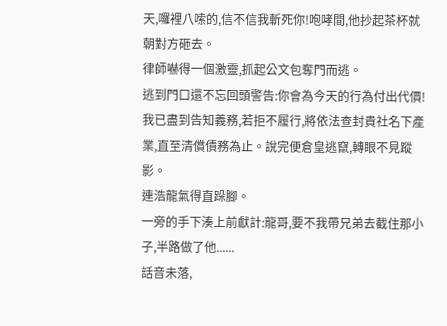天,囉裡八嗦的,信不信我斬死你!咆哮間,他抄起茶杯就朝對方砸去。
律師嚇得一個激靈,抓起公文包奪門而逃。
逃到門口還不忘回頭警告:你會為今天的行為付出代價!我已盡到告知義務,若拒不履行,將依法查封貴社名下產業,直至清償債務為止。說完便倉皇逃竄,轉眼不見蹤影。
連浩龍氣得直跺腳。
一旁的手下湊上前獻計:龍哥,要不我帶兄弟去截住那小子,半路做了他......
話音未落,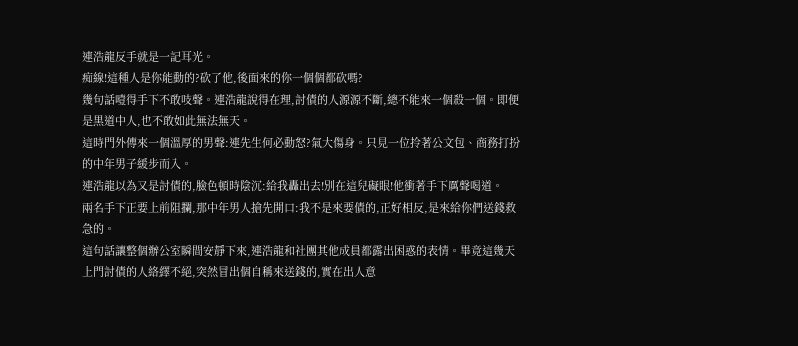連浩龍反手就是一記耳光。
痴線!這種人是你能動的?砍了他,後面來的你一個個都砍嗎?
幾句話噎得手下不敢吱聲。連浩龍說得在理,討債的人源源不斷,總不能來一個殺一個。即便是黒道中人,也不敢如此無法無天。
這時門外傳來一個溫厚的男聲:連先生何必動怒?氣大傷身。只見一位拎著公文包、商務打扮的中年男子緩步而入。
連浩龍以為又是討債的,臉色頓時陰沉:給我轟出去!別在這兒礙眼!他衝著手下厲聲喝道。
兩名手下正要上前阻攔,那中年男人搶先開口:我不是來要債的,正好相反,是來給你們送錢救急的。
這句話讓整個辦公室瞬間安靜下來,連浩龍和社團其他成員都露出困惑的表情。畢竟這幾天上門討債的人絡繹不絕,突然冒出個自稱來送錢的,實在出人意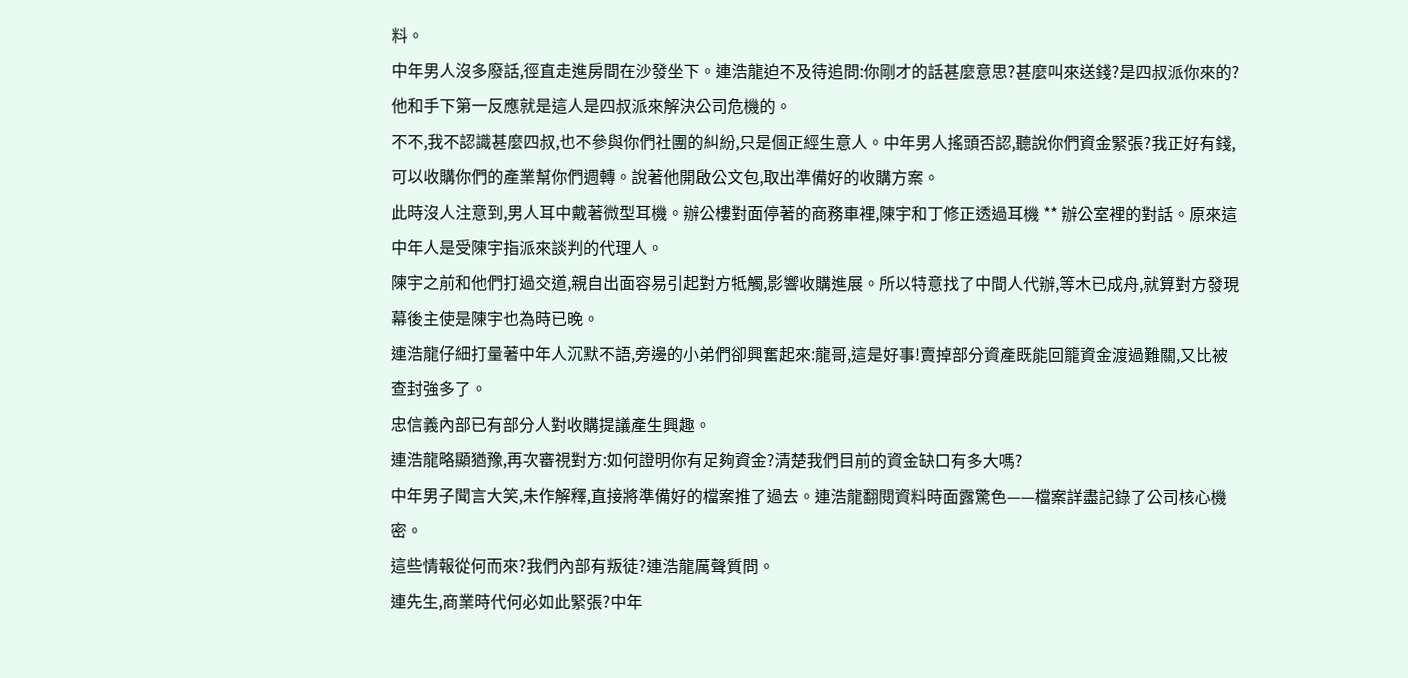料。
中年男人沒多廢話,徑直走進房間在沙發坐下。連浩龍迫不及待追問:你剛才的話甚麼意思?甚麼叫來送錢?是四叔派你來的?他和手下第一反應就是這人是四叔派來解決公司危機的。
不不,我不認識甚麼四叔,也不參與你們社團的糾紛,只是個正經生意人。中年男人搖頭否認,聽說你們資金緊張?我正好有錢,可以收購你們的產業幫你們週轉。說著他開啟公文包,取出準備好的收購方案。
此時沒人注意到,男人耳中戴著微型耳機。辦公樓對面停著的商務車裡,陳宇和丁修正透過耳機 ** 辦公室裡的對話。原來這中年人是受陳宇指派來談判的代理人。
陳宇之前和他們打過交道,親自出面容易引起對方牴觸,影響收購進展。所以特意找了中間人代辦,等木已成舟,就算對方發現幕後主使是陳宇也為時已晚。
連浩龍仔細打量著中年人沉默不語,旁邊的小弟們卻興奮起來:龍哥,這是好事!賣掉部分資產既能回籠資金渡過難關,又比被查封強多了。
忠信義內部已有部分人對收購提議產生興趣。
連浩龍略顯猶豫,再次審視對方:如何證明你有足夠資金?清楚我們目前的資金缺口有多大嗎?
中年男子聞言大笑,未作解釋,直接將準備好的檔案推了過去。連浩龍翻閱資料時面露驚色——檔案詳盡記錄了公司核心機密。
這些情報從何而來?我們內部有叛徒?連浩龍厲聲質問。
連先生,商業時代何必如此緊張?中年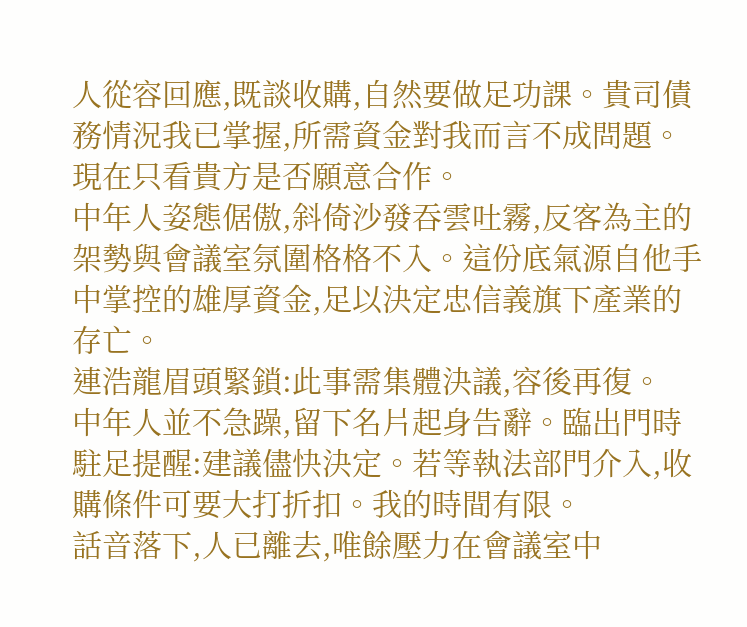人從容回應,既談收購,自然要做足功課。貴司債務情況我已掌握,所需資金對我而言不成問題。
現在只看貴方是否願意合作。
中年人姿態倨傲,斜倚沙發吞雲吐霧,反客為主的架勢與會議室氛圍格格不入。這份底氣源自他手中掌控的雄厚資金,足以決定忠信義旗下產業的存亡。
連浩龍眉頭緊鎖:此事需集體決議,容後再復。
中年人並不急躁,留下名片起身告辭。臨出門時駐足提醒:建議儘快決定。若等執法部門介入,收購條件可要大打折扣。我的時間有限。
話音落下,人已離去,唯餘壓力在會議室中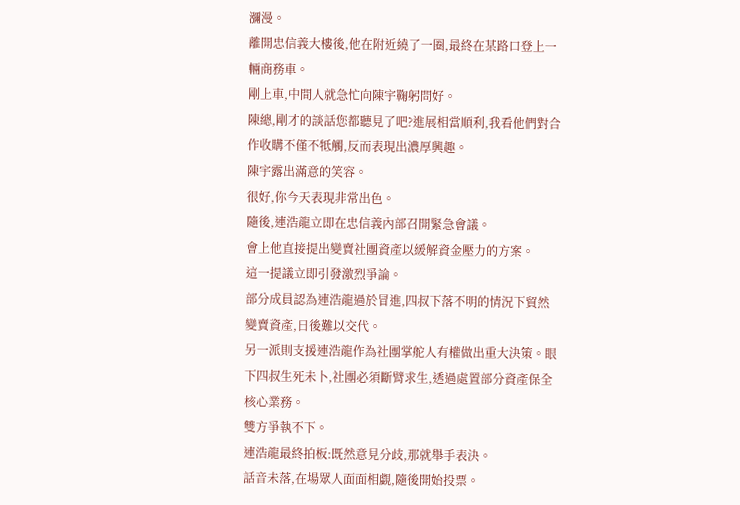瀰漫。
離開忠信義大樓後,他在附近繞了一圈,最終在某路口登上一輛商務車。
剛上車,中間人就急忙向陳宇鞠躬問好。
陳總,剛才的談話您都聽見了吧?進展相當順利,我看他們對合作收購不僅不牴觸,反而表現出濃厚興趣。
陳宇露出滿意的笑容。
很好,你今天表現非常出色。
隨後,連浩龍立即在忠信義內部召開緊急會議。
會上他直接提出變賣社團資產以緩解資金壓力的方案。
這一提議立即引發激烈爭論。
部分成員認為連浩龍過於冒進,四叔下落不明的情況下貿然變賣資產,日後難以交代。
另一派則支援連浩龍作為社團掌舵人有權做出重大決策。眼下四叔生死未卜,社團必須斷臂求生,透過處置部分資產保全核心業務。
雙方爭執不下。
連浩龍最終拍板:既然意見分歧,那就舉手表決。
話音未落,在場眾人面面相覷,隨後開始投票。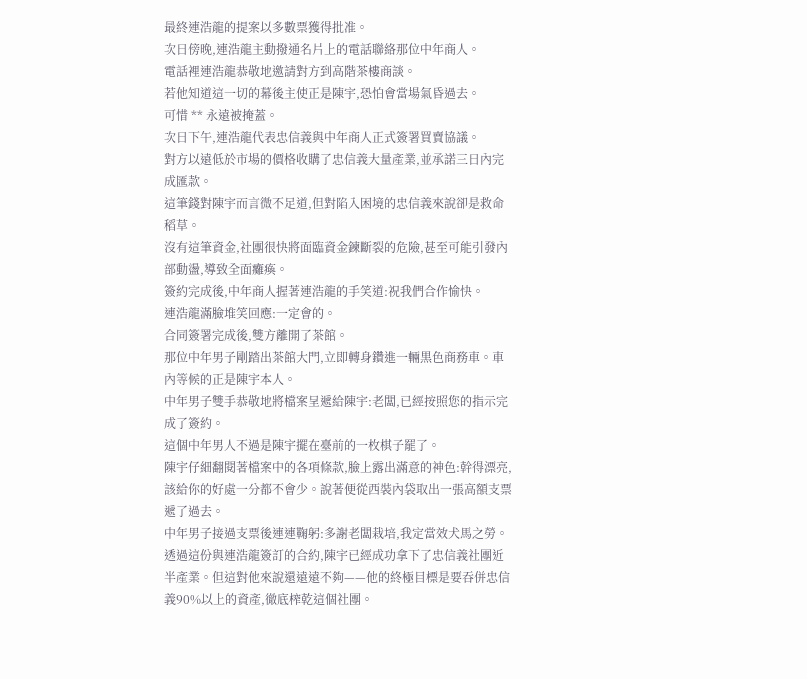最終連浩龍的提案以多數票獲得批准。
次日傍晚,連浩龍主動撥通名片上的電話聯絡那位中年商人。
電話裡連浩龍恭敬地邀請對方到高階茶樓商談。
若他知道這一切的幕後主使正是陳宇,恐怕會當場氣昏過去。
可惜 ** 永遠被掩蓋。
次日下午,連浩龍代表忠信義與中年商人正式簽署買賣協議。
對方以遠低於市場的價格收購了忠信義大量產業,並承諾三日內完成匯款。
這筆錢對陳宇而言微不足道,但對陷入困境的忠信義來說卻是救命稻草。
沒有這筆資金,社團很快將面臨資金鍊斷裂的危險,甚至可能引發內部動盪,導致全面癱瘓。
簽約完成後,中年商人握著連浩龍的手笑道:祝我們合作愉快。
連浩龍滿臉堆笑回應:一定會的。
合同簽署完成後,雙方離開了茶館。
那位中年男子剛踏出茶館大門,立即轉身鑽進一輛黒色商務車。車內等候的正是陳宇本人。
中年男子雙手恭敬地將檔案呈遞給陳宇:老闆,已經按照您的指示完成了簽約。
這個中年男人不過是陳宇擺在臺前的一枚棋子罷了。
陳宇仔細翻閱著檔案中的各項條款,臉上露出滿意的神色:幹得漂亮,該給你的好處一分都不會少。說著便從西裝內袋取出一張高額支票遞了過去。
中年男子接過支票後連連鞠躬:多謝老闆栽培,我定當效犬馬之勞。
透過這份與連浩龍簽訂的合約,陳宇已經成功拿下了忠信義社團近半產業。但這對他來說還遠遠不夠——他的終極目標是要吞併忠信義90%以上的資產,徹底榨乾這個社團。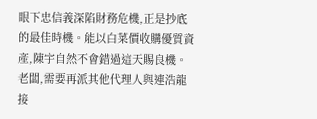眼下忠信義深陷財務危機,正是抄底的最佳時機。能以白菜價收購優質資產,陳宇自然不會錯過這天賜良機。
老闆,需要再派其他代理人與連浩龍接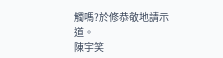觸嗎?於修恭敬地請示道。
陳宇笑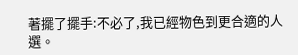著擺了擺手:不必了,我已經物色到更合適的人選。